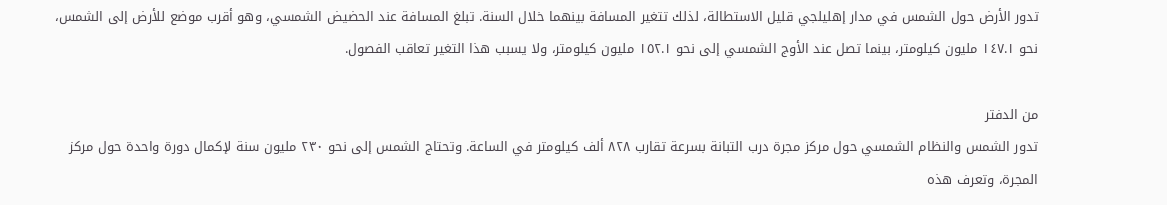تدور الأرض حول الشمس في مدار إهليلجي قليل الاستطالة، لذلك تتغير المسافة بينهما خلال السنة. تبلغ المسافة عند الحضيض الشمسي، وهو أقرب موضع للأرض إلى الشمس، نحو ١٤٧.١ مليون كيلومتر، بينما تصل عند الأوج الشمسي إلى نحو ١٥٢.١ مليون كيلومتر، ولا يسبب هذا التغير تعاقب الفصول.

من الدفتر
تدور الشمس والنظام الشمسي حول مركز مجرة درب التبانة بسرعة تقارب ٨٢٨ ألف كيلومتر في الساعة. وتحتاج الشمس إلى نحو ٢٣٠ مليون سنة لإكمال دورة واحدة حول مركز المجرة، وتعرف هذه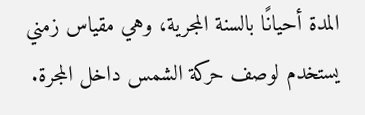المدة أحيانًا بالسنة المجرية، وهي مقياس زمني يستخدم لوصف حركة الشمس داخل المجرة.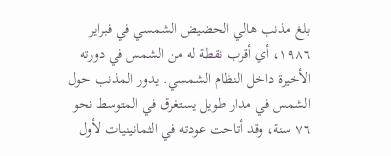بلغ مذنب هالي الحضيض الشمسي في فبراير ١٩٨٦، أي أقرب نقطة له من الشمس في دورته الأخيرة داخل النظام الشمسي. يدور المذنب حول الشمس في مدار طويل يستغرق في المتوسط نحو ٧٦ سنة، وقد أتاحت عودته في الثمانينيات لأول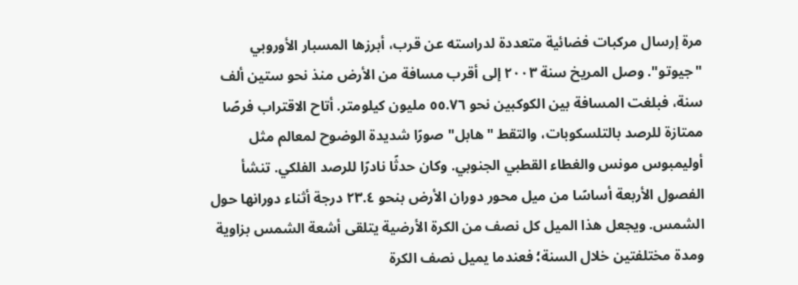مرة إرسال مركبات فضائية متعددة لدراسته عن قرب، أبرزها المسبار الأوروبي "جيوتو". وصل المريخ سنة ٢٠٠٣ إلى أقرب مسافة من الأرض منذ نحو ستين ألف سنة، فبلغت المسافة بين الكوكبين نحو ٥٥.٧٦ مليون كيلومتر. أتاح الاقتراب فرصًا ممتازة للرصد بالتلسكوبات، والتقط "هابل" صورًا شديدة الوضوح لمعالم مثل أوليمبوس مونس والغطاء القطبي الجنوبي. وكان حدثًا نادرًا للرصد الفلكي. تنشأ الفصول الأربعة أساسًا من ميل محور دوران الأرض بنحو ٢٣.٤ درجة أثناء دورانها حول الشمس. ويجعل هذا الميل كل نصف من الكرة الأرضية يتلقى أشعة الشمس بزاوية ومدة مختلفتين خلال السنة؛ فعندما يميل نصف الكرة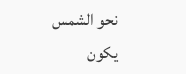نحو الشمس يكون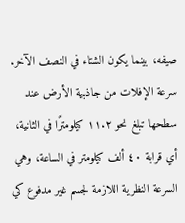صيفه، بينما يكون الشتاء في النصف الآخر. سرعة الإفلات من جاذبية الأرض عند سطحها تبلغ نحو ١١.٢ كيلومترًا في الثانية، أي قرابة ٤٠ ألف كيلومتر في الساعة، وهي السرعة النظرية اللازمة لجسم غير مدفوع كي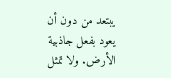يبتعد من دون أن يعود بفعل جاذبية الأرض. ولا تمثل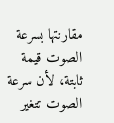مقارنتها بسرعة الصوت قيمة ثابتة، لأن سرعة الصوت تتغير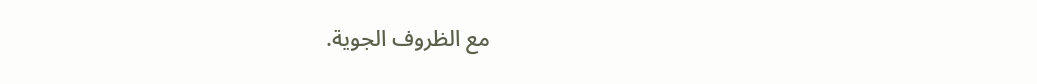مع الظروف الجوية.